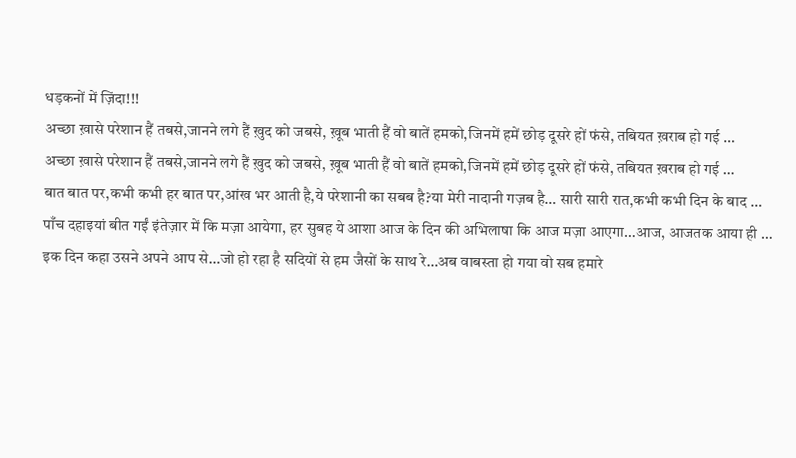धड़कनों में ज़िंदा!!!
अच्छा ख़ासे परेशान हैं तबसे,जानने लगे हैं ख़ुद को जबसे, ख़ूब भाती हैं वो बातें हमको,जिनमें हमें छोड़ दूसरे हों फंसे, तबियत ख़राब हो गई …
अच्छा ख़ासे परेशान हैं तबसे,जानने लगे हैं ख़ुद को जबसे, ख़ूब भाती हैं वो बातें हमको,जिनमें हमें छोड़ दूसरे हों फंसे, तबियत ख़राब हो गई …
बात बात पर,कभी कभी हर बात पर,आंख भर आती है,ये परेशानी का सबब है?या मेरी नादानी गज़ब है… सारी सारी रात,कभी कभी दिन के बाद …
पाँच दहाइयां बीत गईं इंतेज़ार में कि मज़ा आयेगा, हर सुबह ये आशा आज के दिन की अभिलाषा कि आज मज़ा आएगा…आज, आजतक आया ही …
इक दिन कहा उसने अपने आप से…जो हो रहा है सदियों से हम जैसों के साथ रे…अब वाबस्ता हो गया वो सब हमारे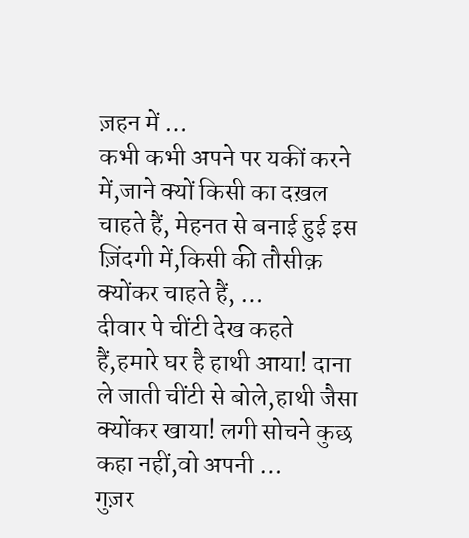ज़हन में …
कभी कभी अपने पर यकीं करने में,जाने क्यों किसी का दख़ल चाहते हैं, मेहनत से बनाई हुई इस ज़िंदगी में,किसी की तौसीक़ क्योंकर चाहते हैं, …
दीवार पे चींटी देख कहते हैं,हमारे घर है हाथी आया! दाना ले जाती चींटी से बोले,हाथी जैसा क्योंकर खाया! लगी सोचने कुछ कहा नहीं,वो अपनी …
गुज़र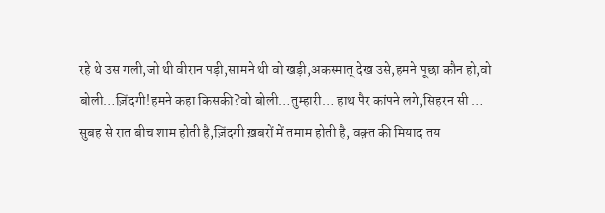रहे थे उस गली,जो थी वीरान पड़ी,सामने थी वो खड़ी,अकस्मात् देख उसे,हमने पूछा कौन हो,वो बोली…ज़िंदगी!हमने कहा किसकी?वो बोली…तुम्हारी… हाथ पैर कांपने लगे,सिहरन सी …
सुबह से रात बीच शाम होती है,ज़िंदगी ख़बरों में तमाम होती है, वक़्त की मियाद तय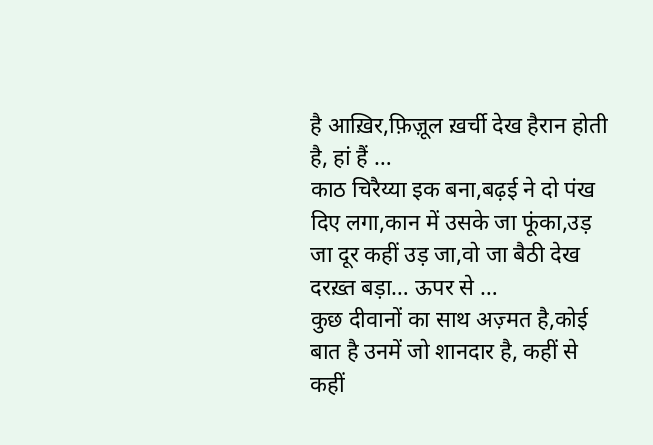है आख़िर,फ़िज़ूल ख़र्ची देख हैरान होती है, हां हैं …
काठ चिरैय्या इक बना,बढ़ई ने दो पंख दिए लगा,कान में उसके जा फूंका,उड़ जा दूर कहीं उड़ जा,वो जा बैठी देख दरख़्त बड़ा… ऊपर से …
कुछ दीवानों का साथ अज़्मत है,कोई बात है उनमें जो शानदार है, कहीं से कहीं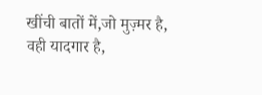खींची बातों में,जो मुज़्मर है, वही यादगार है,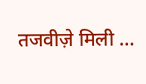तजवीज़े मिली …